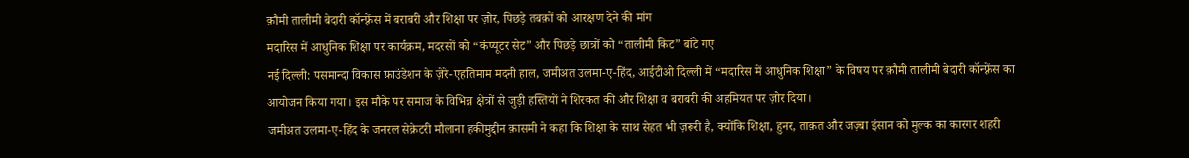क़ौमी तालीमी बेदारी कॉन्फ़्रेंस में बराबरी और शिक्षा पर ज़ोर, पिछड़े तबक़ों को आरक्षण देने की मांग
मदारिस में आधुनिक शिक्षा पर कार्यक्रम, मदरसों को “कंप्यूटर सेट” और पिछड़े छात्रों को “तालीमी किट” बांटे गए
नई दिल्ली: पसमान्दा विकास फ़ाउंडेशन के ज़ेरे-एहतिमाम मदनी हाल, जमीअत उलमा-ए-हिंद, आईटीओ दिल्ली में “मदारिस में आधुनिक शिक्षा” के विषय पर क़ौमी तालीमी बेदारी कॉन्फ़्रेंस का आयोजन किया गया। इस मौके पर समाज के विभिन्न क्षेत्रों से जुड़ी हस्तियों ने शिरकत की और शिक्षा व बराबरी की अहमियत पर ज़ोर दिया।
जमीअत उलमा-ए-हिंद के जनरल सेक्रेटरी मौलाना हकीमुद्दीन क़ासमी ने कहा कि शिक्षा के साथ सेहत भी ज़रूरी है, क्योंकि शिक्षा, हुनर, ताक़त और जज़्बा इंसान को मुल्क का कारगर शहरी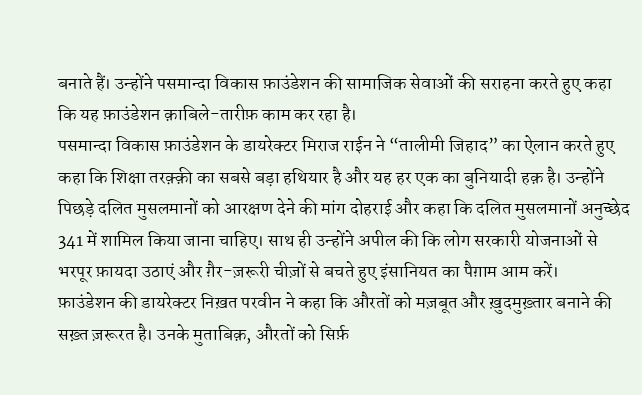बनाते हैं। उन्होंने पसमान्दा विकास फ़ाउंडेशन की सामाजिक सेवाओं की सराहना करते हुए कहा कि यह फ़ाउंडेशन क़ाबिले-तारीफ़ काम कर रहा है।
पसमान्दा विकास फ़ाउंडेशन के डायरेक्टर मिराज राईन ने “तालीमी जिहाद” का ऐलान करते हुए कहा कि शिक्षा तरक़्क़ी का सबसे बड़ा हथियार है और यह हर एक का बुनियादी हक़ है। उन्होंने पिछड़े दलित मुसलमानों को आरक्षण देने की मांग दोहराई और कहा कि दलित मुसलमानों अनुच्छेद 341 में शामिल किया जाना चाहिए। साथ ही उन्होंने अपील की कि लोग सरकारी योजनाओं से भरपूर फ़ायदा उठाएं और ग़ैर-ज़रूरी चीज़ों से बचते हुए इंसानियत का पैग़ाम आम करें।
फ़ाउंडेशन की डायरेक्टर निख़त परवीन ने कहा कि औरतों को मज़बूत और ख़ुदमुख़्तार बनाने की सख़्त ज़रूरत है। उनके मुताबिक़, औरतों को सिर्फ़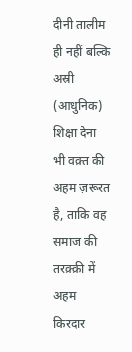दीनी तालीम ही नहीं बल्कि अस्री (आधुनिक) शिक्षा देना भी वक़्त की अहम ज़रूरत है, ताकि वह समाज की तरक़्क़ी में अहम किरदार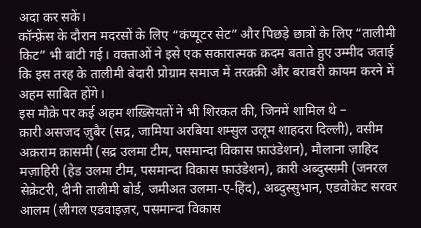अदा कर सकें।
कॉन्फ़्रेंस के दौरान मदरसों के लिए “कंप्यूटर सेट” और पिछड़े छात्रों के लिए “तालीमी किट” भी बांटी गई। वक्ताओं ने इसे एक सकारात्मक क़दम बताते हुए उम्मीद जताई कि इस तरह के तालीमी बेदारी प्रोग्राम समाज में तरक़्क़ी और बराबरी क़ायम करने में अहम साबित होंगे।
इस मौक़े पर कई अहम शख़्सियतों ने भी शिरकत की, जिनमें शामिल थे –
क़ारी असजद ज़ुबैर (सद्र, जामिया अरबिया शम्सुल उलूम शाहदरा दिल्ली), वसीम अक़राम क़ासमी (सद्र उलमा टीम, पसमान्दा विकास फ़ाउंडेशन), मौलाना ज़ाहिद मज़ाहिरी (हेड उलमा टीम, पसमान्दा विकास फ़ाउंडेशन), क़ारी अब्दुस्समी (जनरल सेक्रेटरी, दीनी तालीमी बोर्ड, जमीअत उलमा-ए-हिंद), अब्दुस्सुभान, एडवोकेट सरवर आलम (लीगल एडवाइज़र, पसमान्दा विकास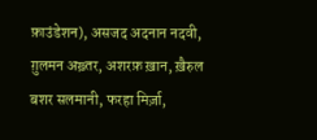फ़ाउंडेशन), असजद अदनान नदवी, ग़ुलमन अख़्तर, अशरफ़ ख़ान, ख़ैरुल बशर सलमानी, फरहा मिर्ज़ा,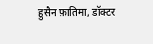हुसैन फ़ातिमा, डॉक्टर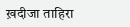ख़दीजा ताहिरा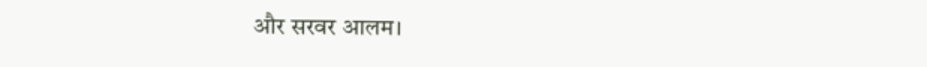और सरवर आलम।